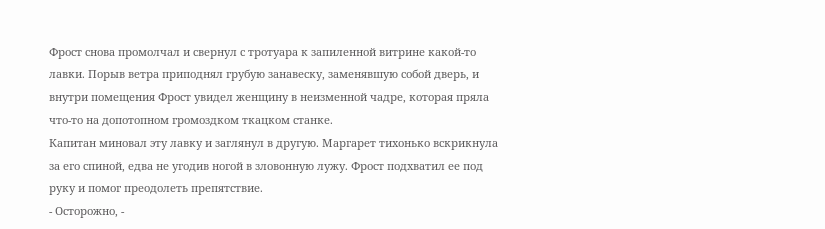Фрост снова промолчал и свернул с тротуара к запиленной витрине какой-то лавки. Порыв ветра приподнял грубую занавеску, заменявшую собой дверь, и внутри помещения Фрост увидел женщину в неизменной чадре, которая пряла что-то на допотопном громоздком ткацком станке.
Капитан миновал эту лавку и заглянул в другую. Маргарет тихонько вскрикнула за его спиной, едва не угодив ногой в зловонную лужу. Фрост подхватил ее под руку и помог преодолеть препятствие.
- Осторожно, -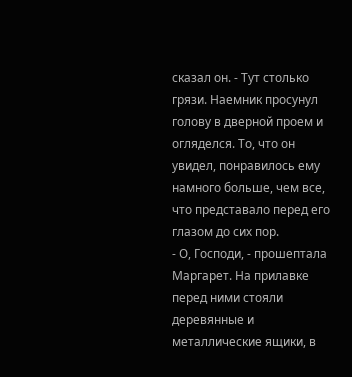сказал он. - Тут столько грязи. Наемник просунул голову в дверной проем и огляделся. То, что он увидел, понравилось ему намного больше, чем все, что представало перед его глазом до сих пор.
- О, Господи, - прошептала Маргарет. На прилавке перед ними стояли деревянные и металлические ящики, в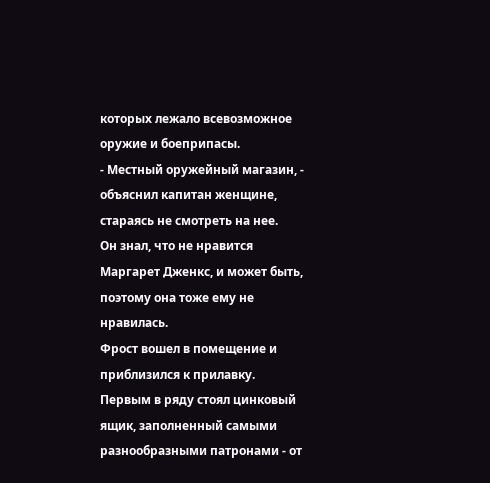которых лежало всевозможное оружие и боеприпасы.
- Местный оружейный магазин, - объяснил капитан женщине, стараясь не смотреть на нее.
Он знал, что не нравится Маргарет Дженкс, и может быть, поэтому она тоже ему не нравилась.
Фрост вошел в помещение и приблизился к прилавку. Первым в ряду стоял цинковый ящик, заполненный самыми разнообразными патронами - от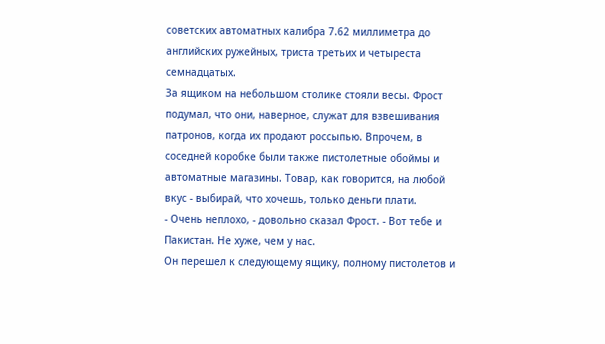советских автоматных калибра 7.62 миллиметра до английских ружейных, триста третьих и четыреста семнадцатых.
За ящиком на небольшом столике стояли весы. Фрост подумал, что они, наверное, служат для взвешивания патронов, когда их продают россыпью. Впрочем, в соседней коробке были также пистолетные обоймы и автоматные магазины. Товар, как говорится, на любой вкус - выбирай, что хочешь, только деньги плати.
- Очень неплохо, - довольно сказал Фрост. - Вот тебе и Пакистан. Не хуже, чем у нас.
Он перешел к следующему ящику, полному пистолетов и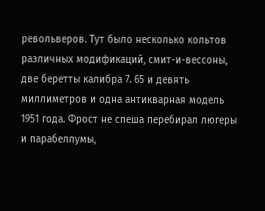револьверов. Тут было несколько кольтов различных модификаций, смит-и-вессоны, две беретты калибра 7. 65 и девять миллиметров и одна антикварная модель 1951 года. Фрост не спеша перебирал люгеры и парабеллумы,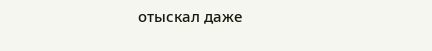отыскал даже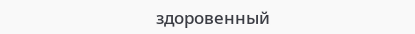здоровенный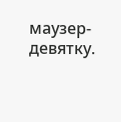маузер-девятку.